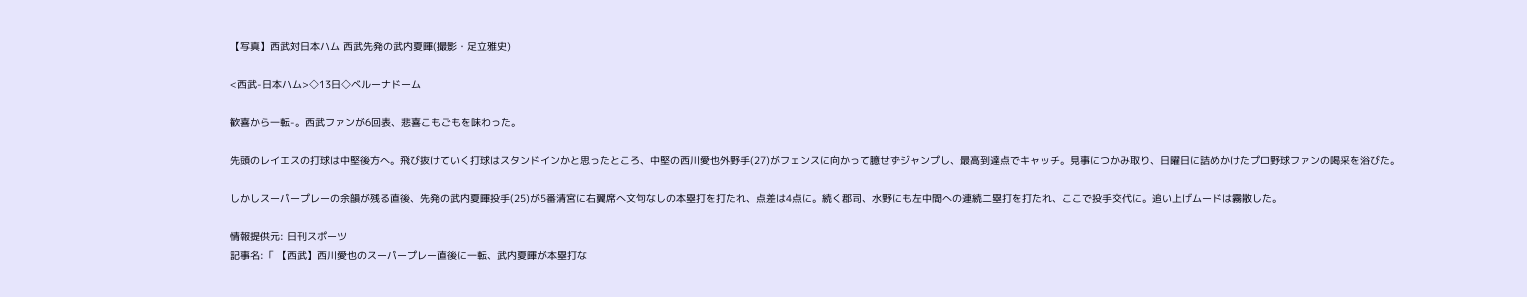【写真】西武対日本ハム 西武先発の武内夏暉(撮影・足立雅史)

<西武-日本ハム>◇13日◇ベルーナドーム

歓喜から一転-。西武ファンが6回表、悲喜こもごもを味わった。

先頭のレイエスの打球は中堅後方へ。飛び抜けていく打球はスタンドインかと思ったところ、中堅の西川愛也外野手(27)がフェンスに向かって臆せずジャンプし、最高到達点でキャッチ。見事につかみ取り、日曜日に詰めかけたプロ野球ファンの喝采を浴びた。

しかしスーパープレーの余韻が残る直後、先発の武内夏暉投手(25)が5番清宮に右翼席へ文句なしの本塁打を打たれ、点差は4点に。続く郡司、水野にも左中間への連続二塁打を打たれ、ここで投手交代に。追い上げムードは霧散した。

情報提供元: 日刊スポーツ
記事名:「 【西武】西川愛也のスーパープレー直後に一転、武内夏暉が本塁打な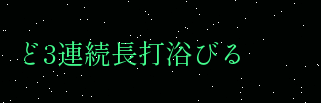ど3連続長打浴びる